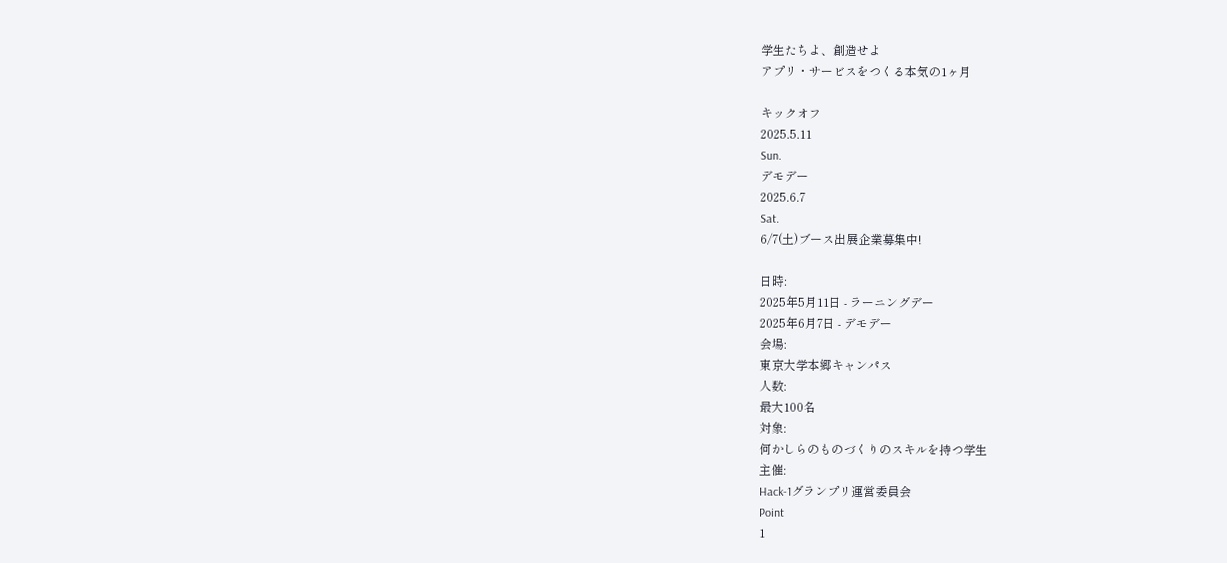学生たちよ、創造せよ
アプリ・サービスをつくる本気の1ヶ月

キックオフ
2025.5.11
Sun.
デモデー
2025.6.7
Sat.
6/7(土)ブース出展企業募集中!

日時:
2025年5月11日 - ラーニングデー
2025年6月7日 - デモデー
会場:
東京大学本郷キャンパス
人数:
最大100名
対象:
何かしらのものづくりのスキルを持つ学生
主催:
Hack-1グランプリ運営委員会
Point
1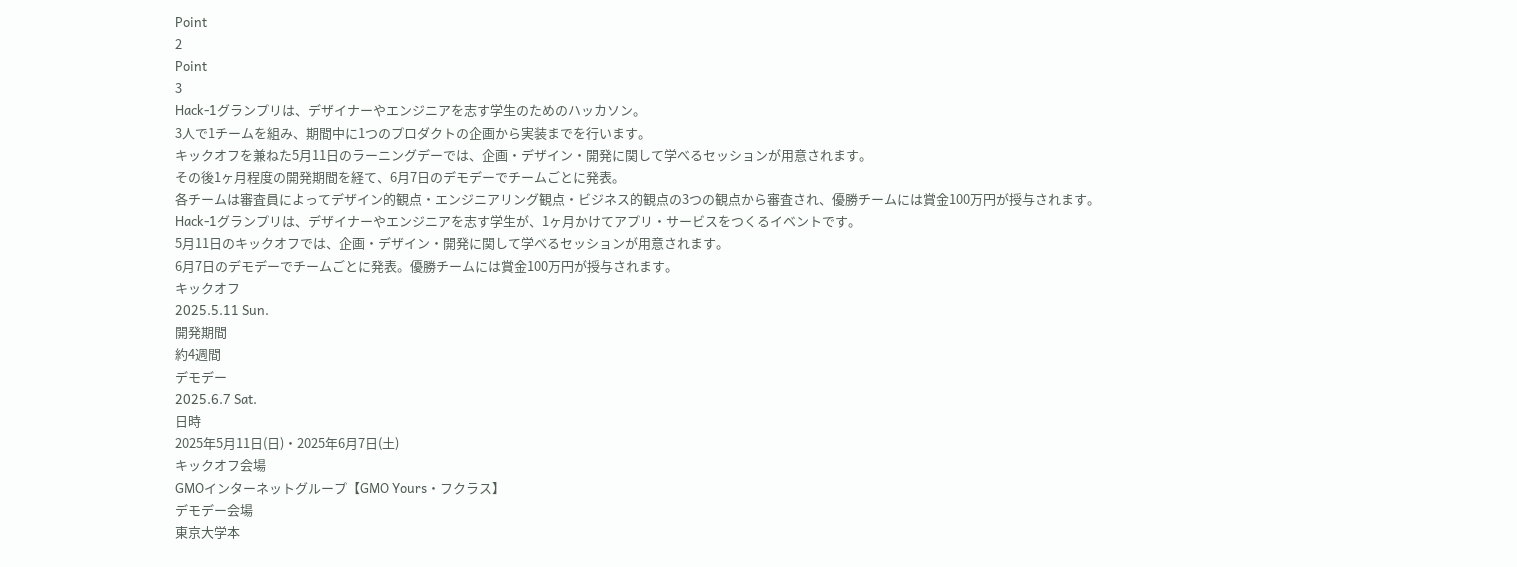Point
2
Point
3
Hack-1グランプリは、デザイナーやエンジニアを志す学生のためのハッカソン。
3人で1チームを組み、期間中に1つのプロダクトの企画から実装までを行います。
キックオフを兼ねた5月11日のラーニングデーでは、企画・デザイン・開発に関して学べるセッションが用意されます。
その後1ヶ月程度の開発期間を経て、6月7日のデモデーでチームごとに発表。
各チームは審査員によってデザイン的観点・エンジニアリング観点・ビジネス的観点の3つの観点から審査され、優勝チームには賞金100万円が授与されます。
Hack-1グランプリは、デザイナーやエンジニアを志す学生が、1ヶ月かけてアプリ・サービスをつくるイベントです。
5月11日のキックオフでは、企画・デザイン・開発に関して学べるセッションが用意されます。
6月7日のデモデーでチームごとに発表。優勝チームには賞金100万円が授与されます。
キックオフ
2025.5.11 Sun.
開発期間
約4週間
デモデー
2025.6.7 Sat.
日時
2025年5月11日(日)・2025年6月7日(土)
キックオフ会場
GMOインターネットグループ【GMO Yours・フクラス】
デモデー会場
東京大学本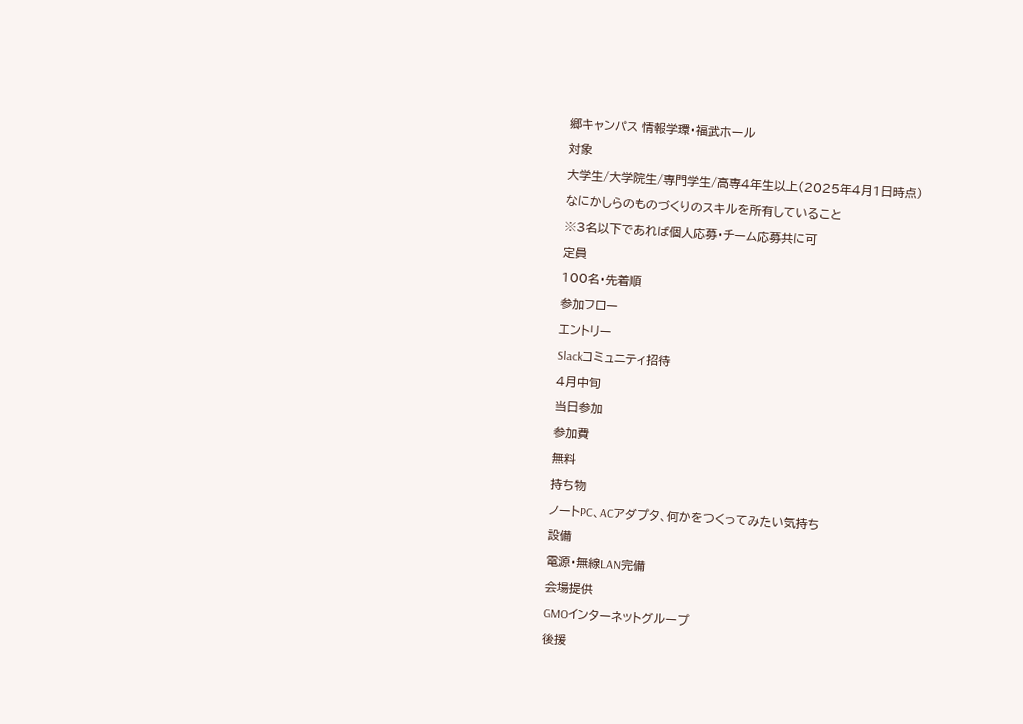郷キャンパス 情報学環・福武ホール
対象
大学生/大学院生/専門学生/高専4年生以上(2025年4月1日時点)
なにかしらのものづくりのスキルを所有していること
※3名以下であれば個人応募・チーム応募共に可
定員
100名・先着順
参加フロー
エントリー
Slackコミュニティ招待
4月中旬
当日参加
参加費
無料
持ち物
ノートPC、ACアダプタ、何かをつくってみたい気持ち
設備
電源・無線LAN完備
会場提供
GMOインターネットグループ
後援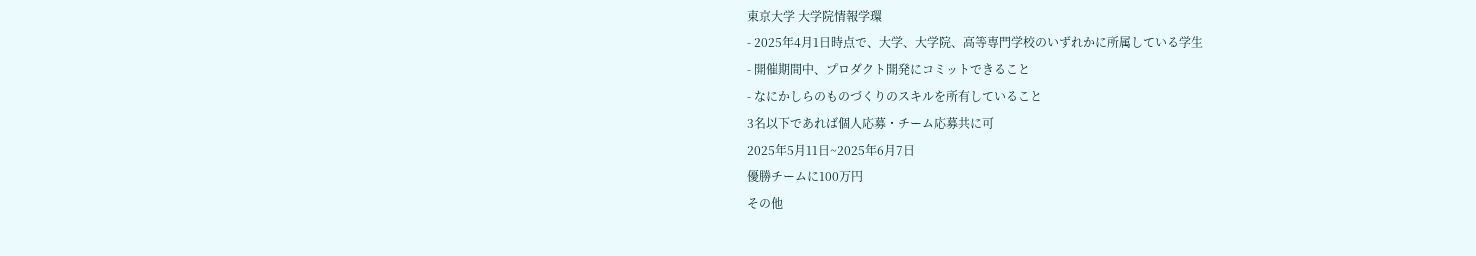東京大学 大学院情報学環
- 2025年4月1日時点で、大学、大学院、高等専門学校のいずれかに所属している学生
- 開催期間中、プロダクト開発にコミットできること
- なにかしらのものづくりのスキルを所有していること
3名以下であれば個人応募・チーム応募共に可
2025年5月11日~2025年6月7日
優勝チームに100万円
その他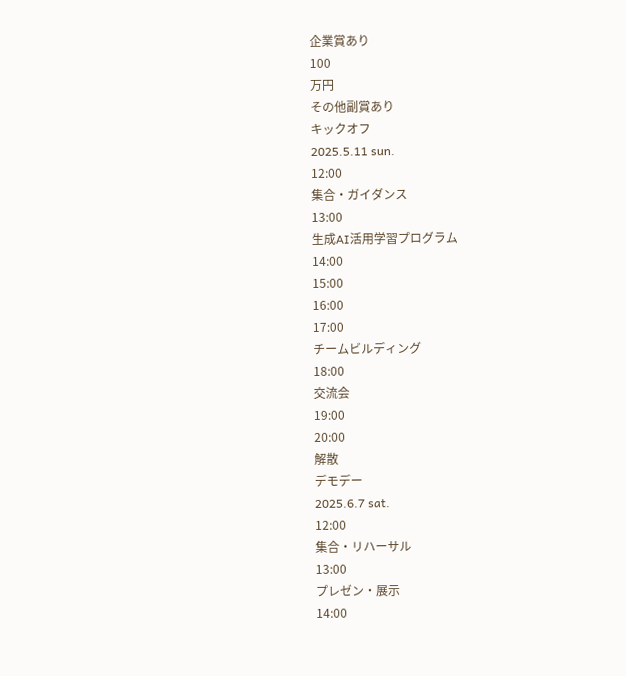企業賞あり
100
万円
その他副賞あり
キックオフ
2025.5.11 sun.
12:00
集合・ガイダンス
13:00
生成AI活用学習プログラム
14:00
15:00
16:00
17:00
チームビルディング
18:00
交流会
19:00
20:00
解散
デモデー
2025.6.7 sat.
12:00
集合・リハーサル
13:00
プレゼン・展示
14:00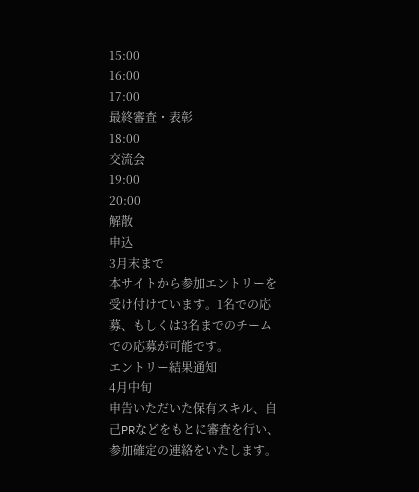15:00
16:00
17:00
最終審査・表彰
18:00
交流会
19:00
20:00
解散
申込
3月末まで
本サイトから参加エントリーを受け付けています。1名での応募、もしくは3名までのチームでの応募が可能です。
エントリー結果通知
4月中旬
申告いただいた保有スキル、自己PRなどをもとに審査を行い、参加確定の連絡をいたします。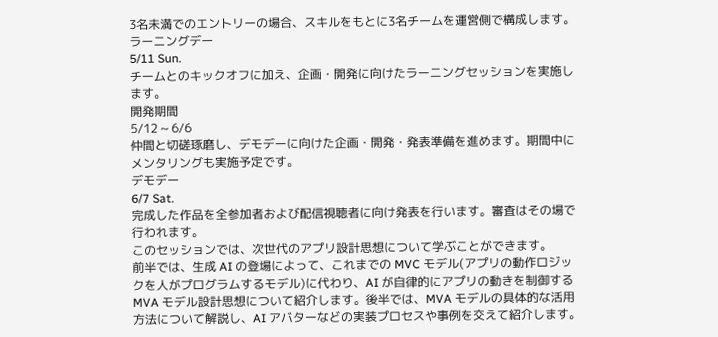3名未満でのエントリーの場合、スキルをもとに3名チームを運営側で構成します。
ラーニングデー
5/11 Sun.
チームとのキックオフに加え、企画・開発に向けたラーニングセッションを実施します。
開発期間
5/12 ~ 6/6
仲間と切磋琢磨し、デモデーに向けた企画・開発・発表準備を進めます。期間中にメンタリングも実施予定です。
デモデー
6/7 Sat.
完成した作品を全参加者および配信視聴者に向け発表を行います。審査はその場で行われます。
このセッションでは、次世代のアプリ設計思想について学ぶことができます。
前半では、生成 AI の登場によって、これまでの MVC モデル(アプリの動作ロジックを人がプログラムするモデル)に代わり、AI が自律的にアプリの動きを制御する MVA モデル設計思想について紹介します。後半では、MVA モデルの具体的な活用方法について解説し、AI アバターなどの実装プロセスや事例を交えて紹介します。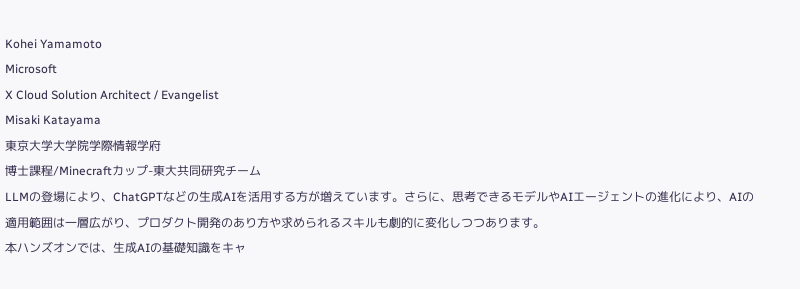Kohei Yamamoto
Microsoft
X Cloud Solution Architect / Evangelist
Misaki Katayama
東京大学大学院学際情報学府
博士課程/Minecraftカップ-東大共同研究チーム
LLMの登場により、ChatGPTなどの生成AIを活用する方が増えています。さらに、思考できるモデルやAIエージェントの進化により、AIの適用範囲は一層広がり、プロダクト開発のあり方や求められるスキルも劇的に変化しつつあります。
本ハンズオンでは、生成AIの基礎知識をキャ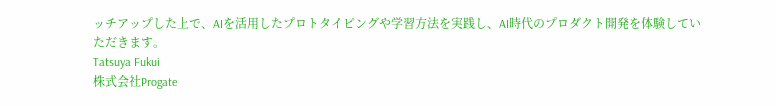ッチアップした上で、AIを活用したプロトタイピングや学習方法を実践し、AI時代のプロダクト開発を体験していただきます。
Tatsuya Fukui
株式会社Progate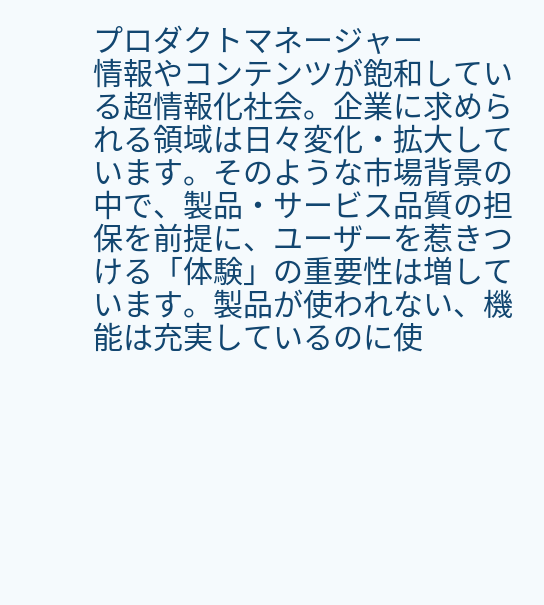プロダクトマネージャー
情報やコンテンツが飽和している超情報化社会。企業に求められる領域は日々変化・拡大しています。そのような市場背景の中で、製品・サービス品質の担保を前提に、ユーザーを惹きつける「体験」の重要性は増しています。製品が使われない、機能は充実しているのに使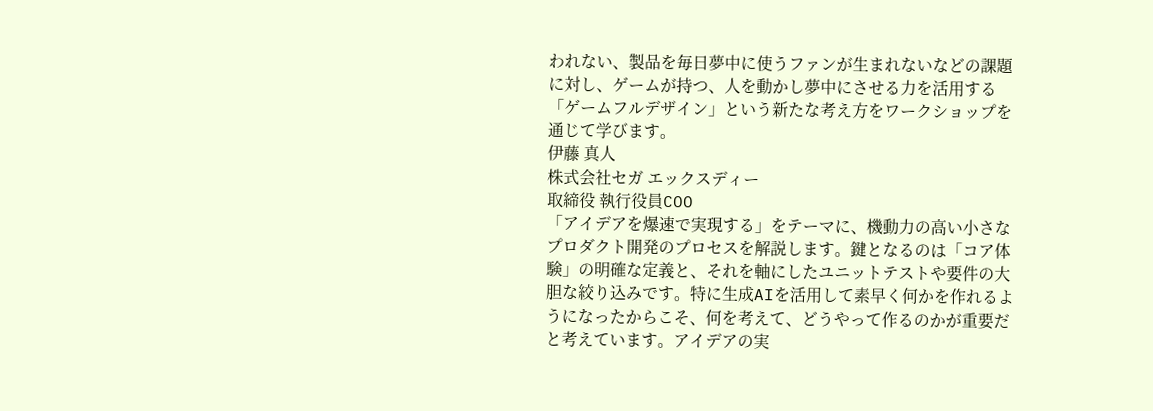われない、製品を毎日夢中に使うファンが生まれないなどの課題に対し、ゲームが持つ、人を動かし夢中にさせる力を活用する「ゲームフルデザイン」という新たな考え方をワークショップを通じて学びます。
伊藤 真人
株式会社セガ エックスディー
取締役 執行役員COO
「アイデアを爆速で実現する」をテーマに、機動力の高い小さなプロダクト開発のプロセスを解説します。鍵となるのは「コア体験」の明確な定義と、それを軸にしたユニットテストや要件の大胆な絞り込みです。特に生成AIを活用して素早く何かを作れるようになったからこそ、何を考えて、どうやって作るのかが重要だと考えています。アイデアの実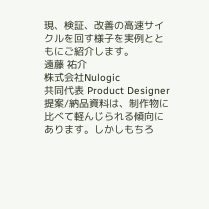現、検証、改善の高速サイクルを回す様子を実例とともにご紹介します。
遠藤 祐介
株式会社Nulogic
共同代表 Product Designer
提案/納品資料は、制作物に比べて軽んじられる傾向にあります。しかしもちろ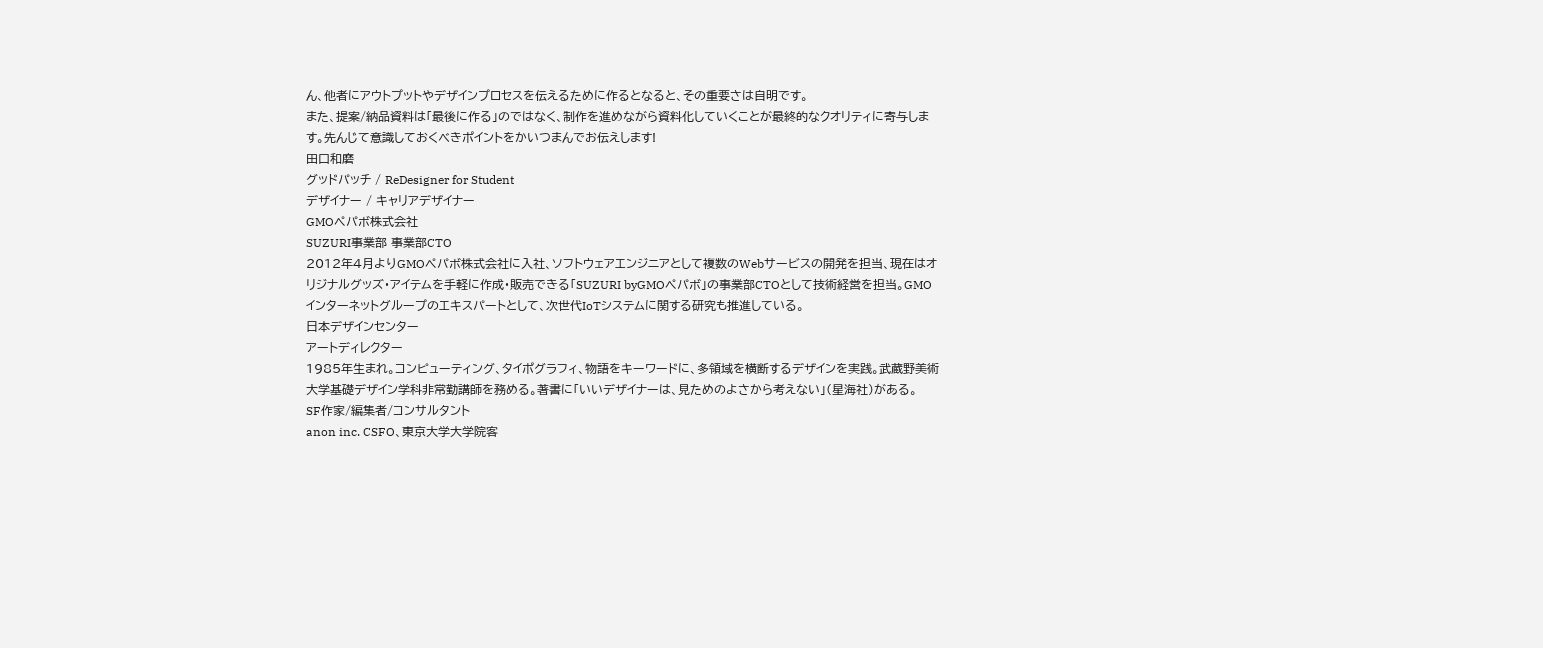ん、他者にアウトプットやデザインプロセスを伝えるために作るとなると、その重要さは自明です。
また、提案/納品資料は「最後に作る」のではなく、制作を進めながら資料化していくことが最終的なクオリティに寄与します。先んじて意識しておくべきポイントをかいつまんでお伝えします!
田口和磨
グッドパッチ / ReDesigner for Student
デザイナー / キャリアデザイナー
GMOペパボ株式会社
SUZURI事業部 事業部CTO
2012年4月よりGMOペパボ株式会社に入社、ソフトウェアエンジニアとして複数のWebサービスの開発を担当、現在はオリジナルグッズ・アイテムを手軽に作成・販売できる「SUZURI byGMOペパボ」の事業部CTOとして技術経営を担当。GMOインターネットグループのエキスパートとして、次世代IoTシステムに関する研究も推進している。
日本デザインセンター
アートディレクター
1985年生まれ。コンピューティング、タイポグラフィ、物語をキーワードに、多領域を横断するデザインを実践。武蔵野美術大学基礎デザイン学科非常勤講師を務める。著書に「いいデザイナーは、見ためのよさから考えない」(星海社)がある。
SF作家/編集者/コンサルタント
anon inc. CSFO、東京大学大学院客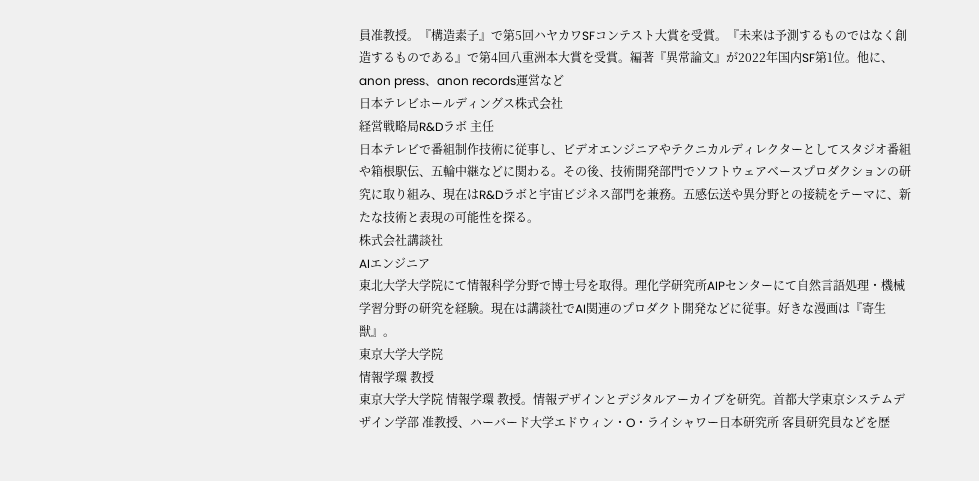員准教授。『構造素子』で第5回ハヤカワSFコンテスト大賞を受賞。『未来は予測するものではなく創造するものである』で第4回八重洲本大賞を受賞。編著『異常論文』が2022年国内SF第1位。他に、anon press、anon records運営など
日本テレビホールディングス株式会社
経営戦略局R&Dラボ 主任
日本テレビで番組制作技術に従事し、ビデオエンジニアやテクニカルディレクターとしてスタジオ番組や箱根駅伝、五輪中継などに関わる。その後、技術開発部門でソフトウェアベースプロダクションの研究に取り組み、現在はR&Dラボと宇宙ビジネス部門を兼務。五感伝送や異分野との接続をテーマに、新たな技術と表現の可能性を探る。
株式会社講談社
AIエンジニア
東北大学大学院にて情報科学分野で博士号を取得。理化学研究所AIPセンターにて自然言語処理・機械学習分野の研究を経験。現在は講談社でAI関連のプロダクト開発などに従事。好きな漫画は『寄生獣』。
東京大学大学院
情報学環 教授
東京大学大学院 情報学環 教授。情報デザインとデジタルアーカイブを研究。首都大学東京システムデザイン学部 准教授、ハーバード大学エドウィン・O・ライシャワー日本研究所 客員研究員などを歴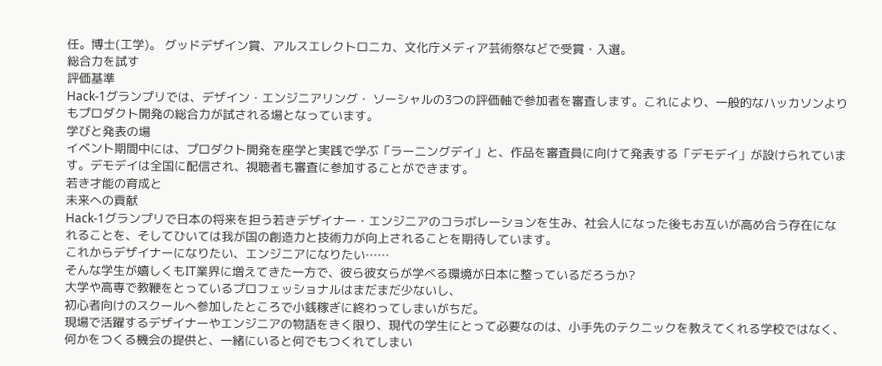任。博士(工学)。 グッドデザイン賞、アルスエレクトロニカ、文化庁メディア芸術祭などで受賞・入選。
総合力を試す
評価基準
Hack-1グランプリでは、デザイン・エンジニアリング・ ソーシャルの3つの評価軸で参加者を審査します。これにより、一般的なハッカソンよりもプロダクト開発の総合力が試される場となっています。
学びと発表の場
イベント期間中には、プロダクト開発を座学と実践で学ぶ「ラーニングデイ」と、作品を審査員に向けて発表する「デモデイ」が設けられています。デモデイは全国に配信され、視聴者も審査に参加することができます。
若き才能の育成と
未来への貢献
Hack-1グランプリで日本の将来を担う若きデザイナー・エンジニアのコラボレーションを生み、社会人になった後もお互いが高め合う存在になれることを、そしてひいては我が国の創造力と技術力が向上されることを期待しています。
これからデザイナーになりたい、エンジニアになりたい……
そんな学生が嬉しくもIT業界に増えてきた一方で、彼ら彼女らが学べる環境が日本に整っているだろうか?
大学や高専で教鞭をとっているプロフェッショナルはまだまだ少ないし、
初心者向けのスクールへ参加したところで小銭稼ぎに終わってしまいがちだ。
現場で活躍するデザイナーやエンジニアの物語をきく限り、現代の学生にとって必要なのは、小手先のテクニックを教えてくれる学校ではなく、何かをつくる機会の提供と、一緒にいると何でもつくれてしまい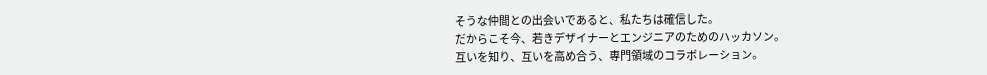そうな仲間との出会いであると、私たちは確信した。
だからこそ今、若きデザイナーとエンジニアのためのハッカソン。
互いを知り、互いを高め合う、専門領域のコラボレーション。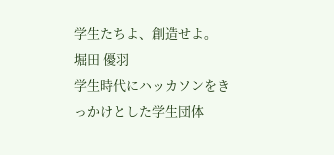学生たちよ、創造せよ。
堀田 優羽
学生時代にハッカソンをきっかけとした学生団体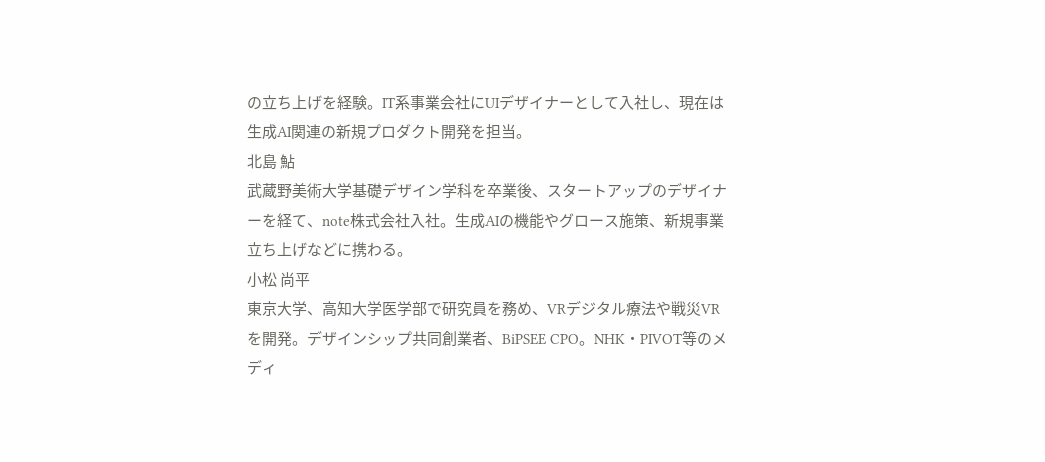の立ち上げを経験。IT系事業会社にUIデザイナーとして入社し、現在は生成AI関連の新規プロダクト開発を担当。
北島 鮎
武蔵野美術大学基礎デザイン学科を卒業後、スタートアップのデザイナーを経て、note株式会社入社。生成AIの機能やグロース施策、新規事業立ち上げなどに携わる。
小松 尚平
東京大学、高知大学医学部で研究員を務め、VRデジタル療法や戦災VRを開発。デザインシップ共同創業者、BiPSEE CPO。NHK・PIVOT等のメディ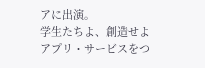アに出演。
学生たちよ、創造せよ
アプリ・サービスをつ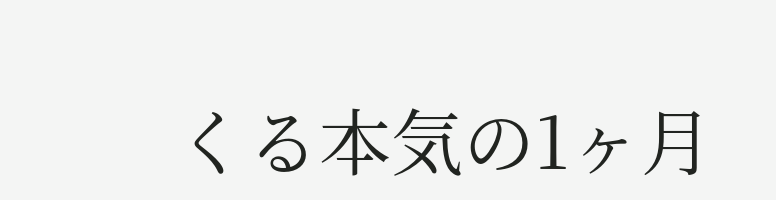くる本気の1ヶ月